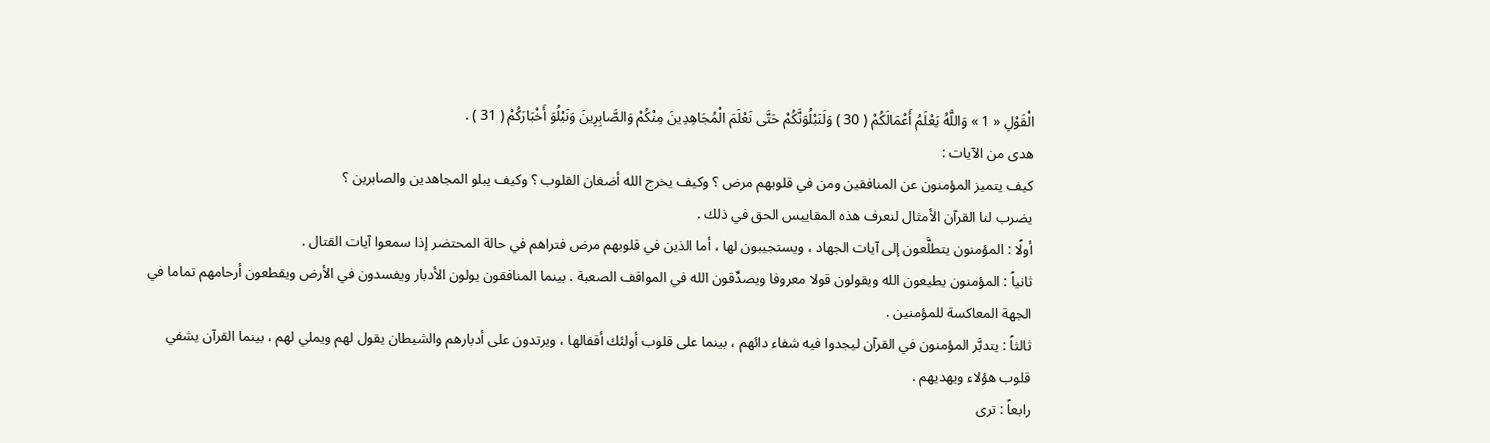الْقَوْلِ « 1 » وَاللَّهُ يَعْلَمُ أَعْمَالَكُمْ ( 30 ) وَلَنَبْلُوَنَّكُمْ حَتَّى نَعْلَمَ الْمُجَاهِدِينَ مِنْكُمْ وَالصَّابِرِينَ وَنَبْلُوَ أَخْبَارَكُمْ ( 31 ) .
هدى من الآيات :
كيف يتميز المؤمنون عن المنافقين ومن في قلوبهم مرض ؟ وكيف يخرج الله أضغان القلوب ؟ وكيف يبلو المجاهدين والصابرين ؟
يضرب لنا القرآن الأمثال لنعرف هذه المقاييس الحق في ذلك .
أولًا : المؤمنون يتطلَّعون إلى آيات الجهاد ، ويستجيبون لها ، أما الذين في قلوبهم مرض فتراهم في حالة المحتضر إذا سمعوا آيات القتال .
ثانياً : المؤمنون يطيعون الله ويقولون قولا معروفا ويصدِّقون الله في المواقف الصعبة . بينما المنافقون يولون الأدبار ويفسدون في الأرض ويقطعون أرحامهم تماما في الجهة المعاكسة للمؤمنين .
ثالثاً : يتدبَّر المؤمنون في القرآن ليجدوا فيه شفاء دائهم ، بينما على قلوب أولئك أقفالها ، ويرتدون على أدبارهم والشيطان يقول لهم ويملي لهم ، بينما القرآن يشفي قلوب هؤلاء ويهديهم .
رابعاً : ترى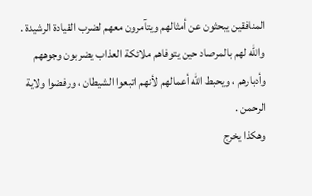المنافقين يبحثون عن أمثالهم ويتآمرون معهم لضرب القيادة الرشيدة . والله لهم بالمرصاد حين يتوفاهم ملائكة العذاب يضربون وجوههم وأدبارهم ، ويحبط الله أعمالهم لأنهم اتبعوا الشيطان ، ورفضوا ولاية الرحمن .
وهكذا يخرج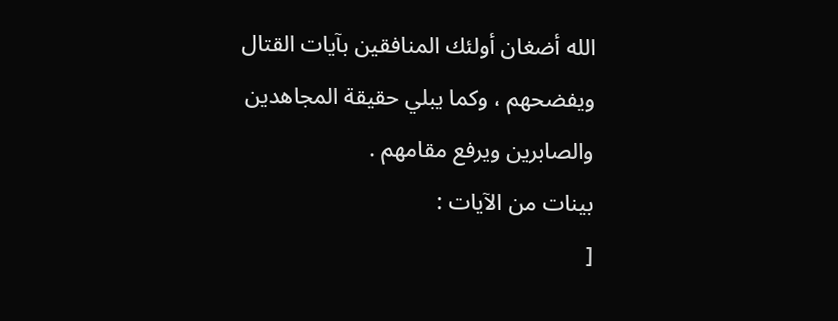الله أضغان أولئك المنافقين بآيات القتال ويفضحهم ، وكما يبلي حقيقة المجاهدين والصابرين ويرفع مقامهم .
بينات من الآيات :
[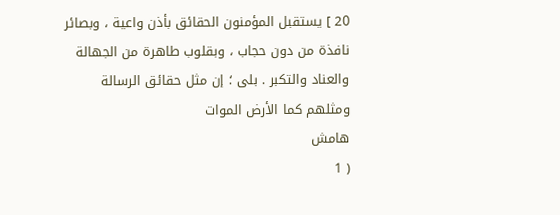20 ] يستقبل المؤمنون الحقائق بأذن واعية ، وبصائر نافذة من دون حجاب ، وبقلوب طاهرة من الجهالة والعناد والتكبر . بلى ؛ إن مثل حقائق الرسالة ومثلهم كما الأرض الموات
هامش
( 1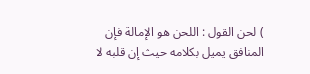) لحن القول : اللحن هو الإمالة فإن المنافق يميل بكلامه حيث إن قلبه لا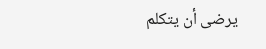يرضى أن يتكلم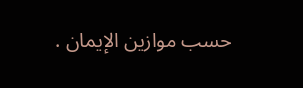حسب موازين الإيمان .